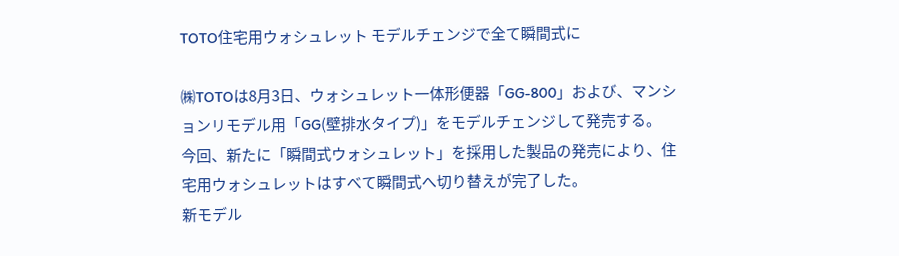TOTO住宅用ウォシュレット モデルチェンジで全て瞬間式に

㈱TOTOは8月3日、ウォシュレット一体形便器「GG-800」および、マンションリモデル用「GG(壁排水タイプ)」をモデルチェンジして発売する。
今回、新たに「瞬間式ウォシュレット」を採用した製品の発売により、住宅用ウォシュレットはすべて瞬間式へ切り替えが完了した。
新モデル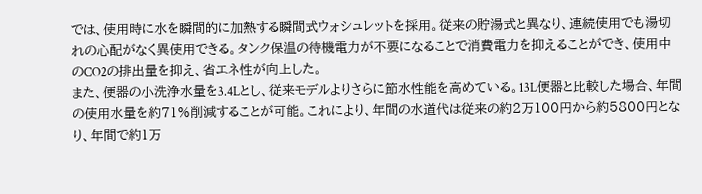では、使用時に水を瞬間的に加熱する瞬間式ウォシュレットを採用。従来の貯湯式と異なり、連続使用でも湯切れの心配がなく異使用できる。タンク保温の待機電力が不要になることで消費電力を抑えることができ、使用中のCO2の排出量を抑え、省エネ性が向上した。
また、便器の小洗浄水量を3.4Lとし、従来モデルよりさらに節水性能を高めている。13L便器と比較した場合、年間の使用水量を約71%削減することが可能。これにより、年間の水道代は従来の約2万100円から約5800円となり、年間で約1万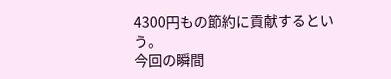4300円もの節約に貢献するという。
今回の瞬間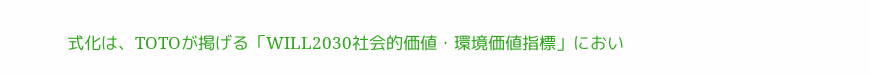式化は、TOTOが掲げる「WILL2030社会的価値・環境価値指標」におい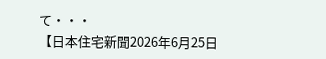て・・・
【日本住宅新聞2026年6月25日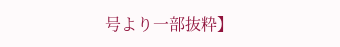号より一部抜粋】